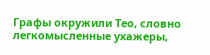Графы окружили Тео, словно легкомысленные ухажеры,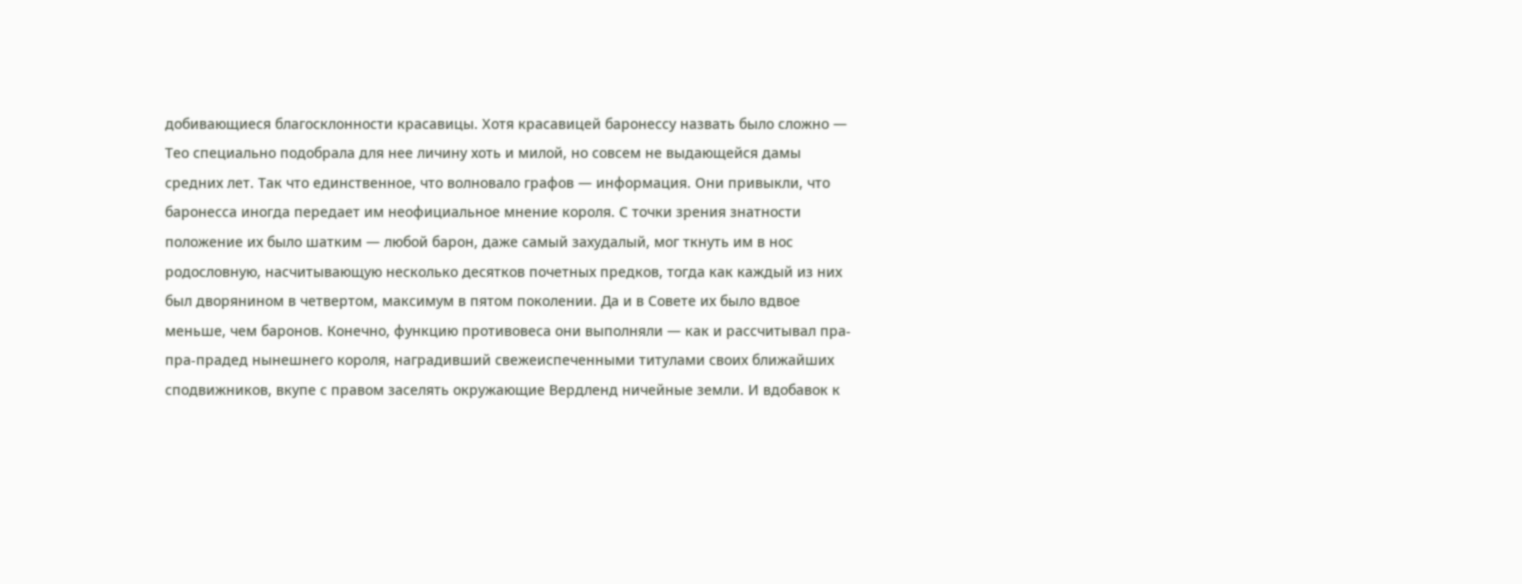добивающиеся благосклонности красавицы. Хотя красавицей баронессу назвать было сложно — Тео специально подобрала для нее личину хоть и милой, но совсем не выдающейся дамы средних лет. Так что единственное, что волновало графов — информация. Они привыкли, что баронесса иногда передает им неофициальное мнение короля. С точки зрения знатности положение их было шатким — любой барон, даже самый захудалый, мог ткнуть им в нос родословную, насчитывающую несколько десятков почетных предков, тогда как каждый из них был дворянином в четвертом, максимум в пятом поколении. Да и в Совете их было вдвое меньше, чем баронов. Конечно, функцию противовеса они выполняли — как и рассчитывал пра-пра-прадед нынешнего короля, наградивший свежеиспеченными титулами своих ближайших сподвижников, вкупе с правом заселять окружающие Вердленд ничейные земли. И вдобавок к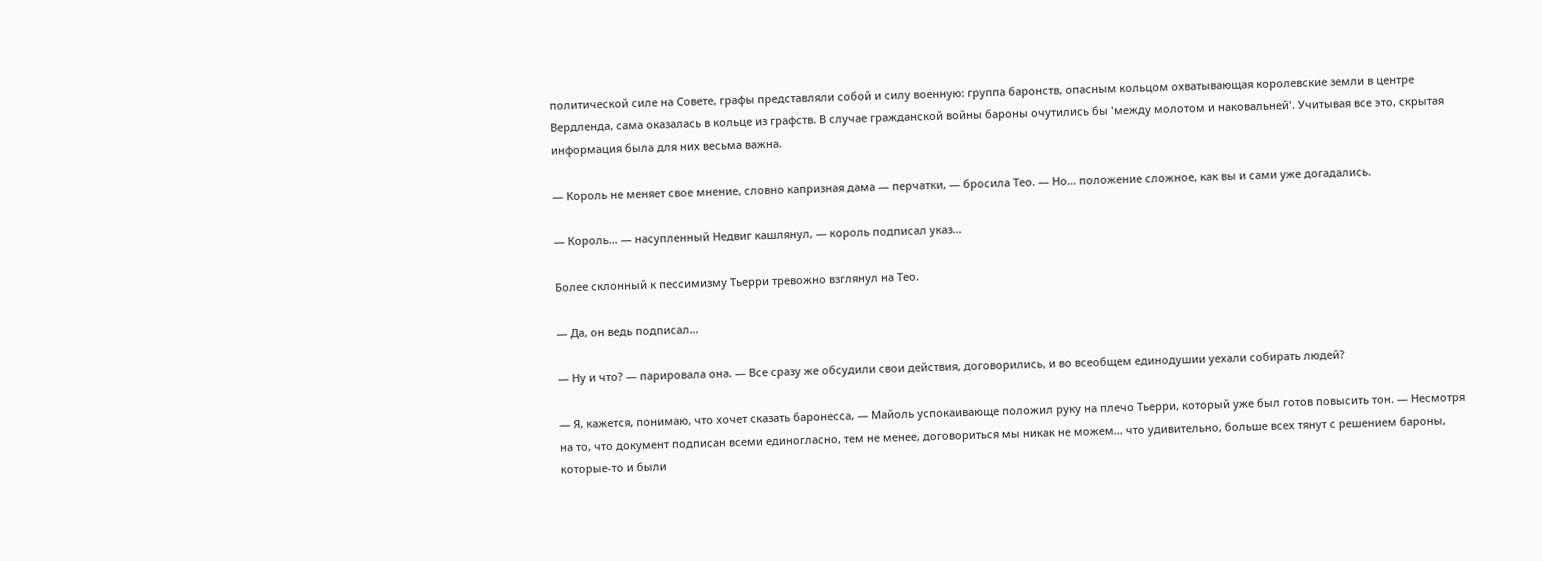политической силе на Совете, графы представляли собой и силу военную: группа баронств, опасным кольцом охватывающая королевские земли в центре Вердленда, сама оказалась в кольце из графств. В случае гражданской войны бароны очутились бы 'между молотом и наковальней'. Учитывая все это, скрытая информация была для них весьма важна.

— Король не меняет свое мнение, словно капризная дама — перчатки, — бросила Тео. — Но… положение сложное, как вы и сами уже догадались.

— Король… — насупленный Недвиг кашлянул, — король подписал указ…

Более склонный к пессимизму Тьерри тревожно взглянул на Тео.

— Да, он ведь подписал…

— Ну и что? — парировала она. — Все сразу же обсудили свои действия, договорились, и во всеобщем единодушии уехали собирать людей?

— Я, кажется, понимаю, что хочет сказать баронесса, — Майоль успокаивающе положил руку на плечо Тьерри, который уже был готов повысить тон. — Несмотря на то, что документ подписан всеми единогласно, тем не менее, договориться мы никак не можем… что удивительно, больше всех тянут с решением бароны, которые-то и были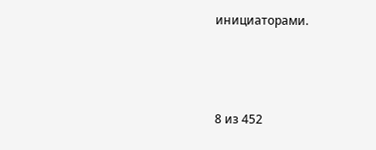инициаторами.



8 из 452